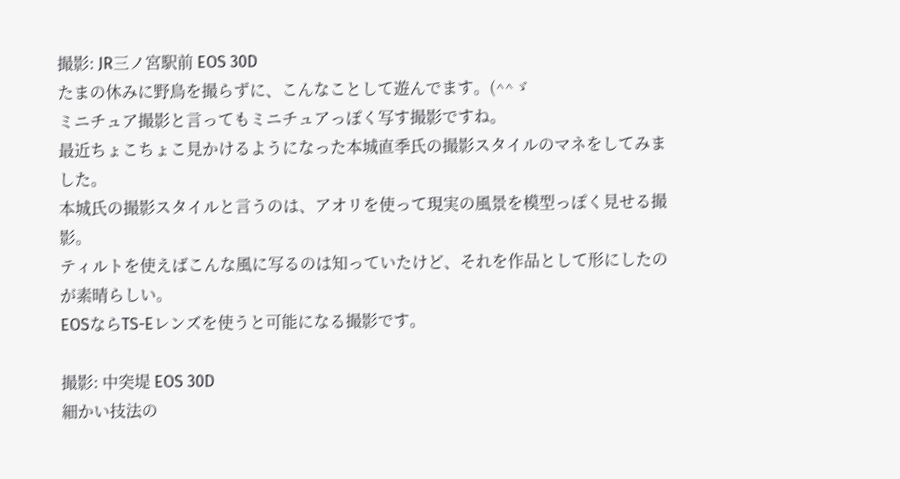撮影: JR三ノ宮駅前 EOS 30D
たまの休みに野鳥を撮らずに、こんなことして遊んでます。(^^ゞ
ミニチュア撮影と言ってもミニチュアっぽく写す撮影ですね。
最近ちょこちょこ見かけるようになった本城直季氏の撮影スタイルのマネをしてみました。
本城氏の撮影スタイルと言うのは、アオリを使って現実の風景を模型っぽく見せる撮影。
ティルトを使えばこんな風に写るのは知っていたけど、それを作品として形にしたのが素晴らしい。
EOSならTS-Eレンズを使うと可能になる撮影です。

撮影: 中突堤 EOS 30D
細かい技法の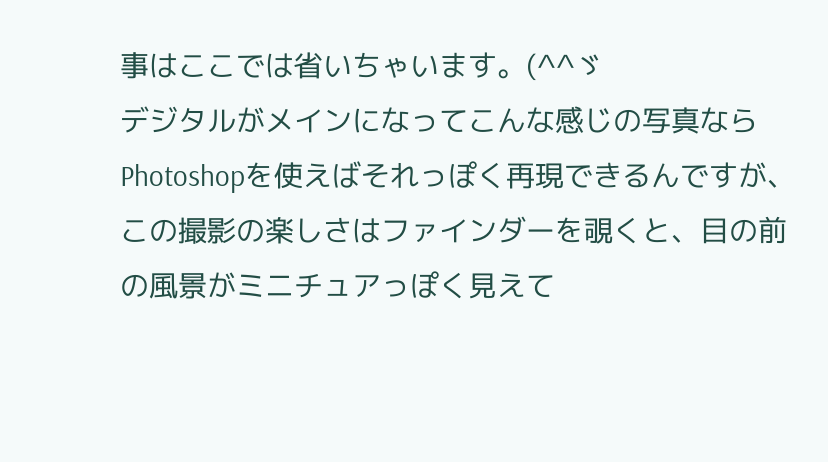事はここでは省いちゃいます。(^^ゞ
デジタルがメインになってこんな感じの写真ならPhotoshopを使えばそれっぽく再現できるんですが、この撮影の楽しさはファインダーを覗くと、目の前の風景がミニチュアっぽく見えて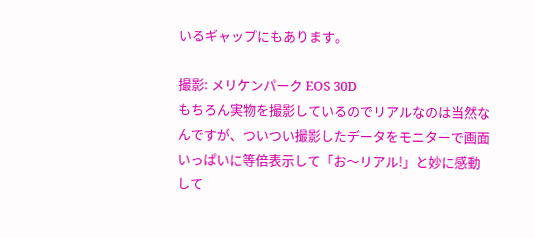いるギャップにもあります。

撮影: メリケンパーク EOS 30D
もちろん実物を撮影しているのでリアルなのは当然なんですが、ついつい撮影したデータをモニターで画面いっぱいに等倍表示して「お〜リアル!」と妙に感動して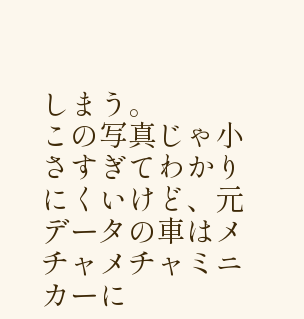しまう。
この写真じゃ小さすぎてわかりにくいけど、元データの車はメチャメチャミニカーに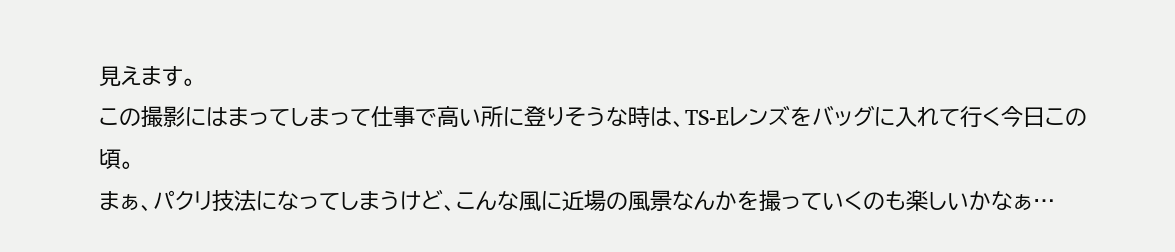見えます。
この撮影にはまってしまって仕事で高い所に登りそうな時は、TS-Eレンズをバッグに入れて行く今日この頃。
まぁ、パクリ技法になってしまうけど、こんな風に近場の風景なんかを撮っていくのも楽しいかなぁ…